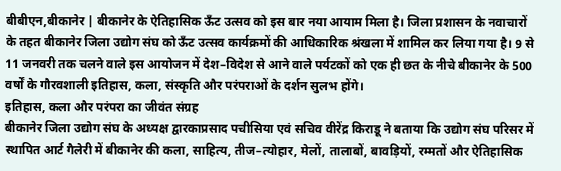बीबीएन,बीकानेर | बीकानेर के ऐतिहासिक ऊँट उत्सव को इस बार नया आयाम मिला है। जिला प्रशासन के नवाचारों के तहत बीकानेर जिला उद्योग संघ को ऊँट उत्सव कार्यक्रमों की आधिकारिक श्रंखला में शामिल कर लिया गया है। 9 से 11 जनवरी तक चलने वाले इस आयोजन में देश–विदेश से आने वाले पर्यटकों को एक ही छत के नीचे बीकानेर के 500 वर्षों के गौरवशाली इतिहास, कला, संस्कृति और परंपराओं के दर्शन सुलभ होंगे।
इतिहास, कला और परंपरा का जीवंत संग्रह
बीकानेर जिला उद्योग संघ के अध्यक्ष द्वारकाप्रसाद पचीसिया एवं सचिव वीरेंद्र किराडू ने बताया कि उद्योग संघ परिसर में स्थापित आर्ट गैलेरी में बीकानेर की कला, साहित्य, तीज–त्योहार, मेलों, तालाबों, बावड़ियों, रम्मतों और ऐतिहासिक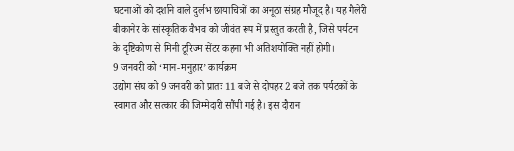घटनाओं को दर्शाने वाले दुर्लभ छायाचित्रों का अनूठा संग्रह मौजूद है। यह गैलेरी बीकानेर के सांस्कृतिक वैभव को जीवंत रूप में प्रस्तुत करती है, जिसे पर्यटन के दृष्टिकोण से मिनी टूरिज्म सेंटर कहना भी अतिशयोक्ति नहीं होगी।
9 जनवरी को ‘मान-मनुहार’ कार्यक्रम
उद्योग संघ को 9 जनवरी को प्रातः 11 बजे से दोपहर 2 बजे तक पर्यटकों के स्वागत और सत्कार की जिम्मेदारी सौंपी गई है। इस दौरान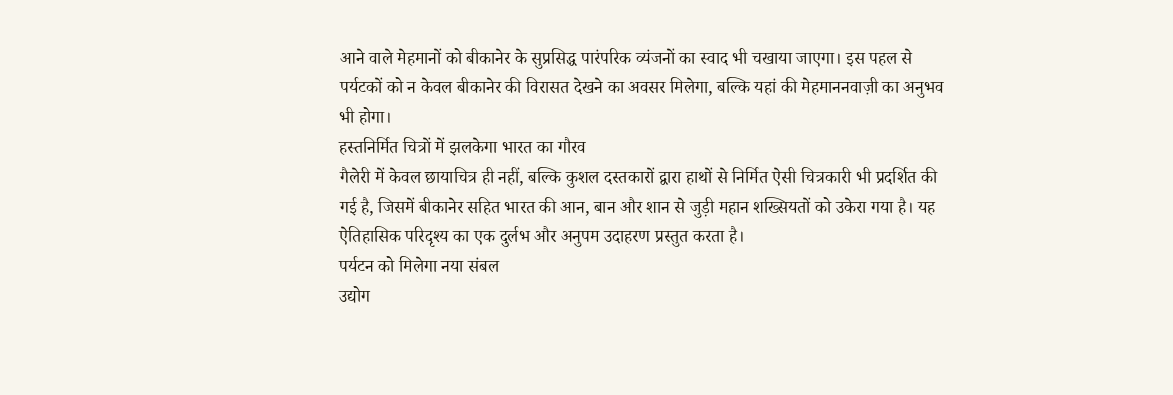आने वाले मेहमानों को बीकानेर के सुप्रसिद्ध पारंपरिक व्यंजनों का स्वाद भी चखाया जाएगा। इस पहल से पर्यटकों को न केवल बीकानेर की विरासत देखने का अवसर मिलेगा, बल्कि यहां की मेहमाननवाज़ी का अनुभव भी होगा।
हस्तनिर्मित चित्रों में झलकेगा भारत का गौरव
गैलेरी में केवल छायाचित्र ही नहीं, बल्कि कुशल दस्तकारों द्वारा हाथों से निर्मित ऐसी चित्रकारी भी प्रदर्शित की गई है, जिसमें बीकानेर सहित भारत की आन, बान और शान से जुड़ी महान शख्सियतों को उकेरा गया है। यह ऐतिहासिक परिदृश्य का एक दुर्लभ और अनुपम उदाहरण प्रस्तुत करता है।
पर्यटन को मिलेगा नया संबल
उद्योग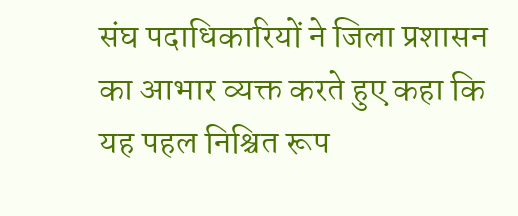संघ पदाधिकारियों ने जिला प्रशासन का आभार व्यक्त करते हुए कहा कि यह पहल निश्चित रूप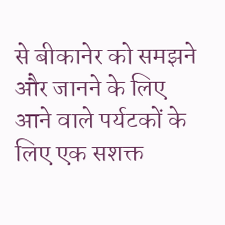से बीकानेर को समझने और जानने के लिए आने वाले पर्यटकों के लिए एक सशक्त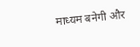माध्यम बनेगी और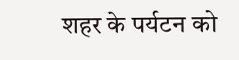शहर के पर्यटन को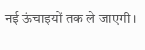नई ऊंचाइयों तक ले जाएगी।